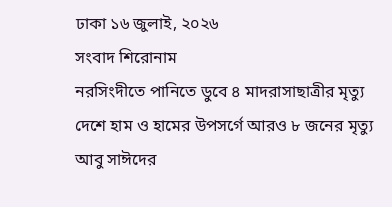ঢাকা ১৬ জুলাই, ২০২৬
সংবাদ শিরোনাম
নরসিংদীতে পানিতে ডুবে ৪ মাদরাসাছাত্রীর মৃত্যু দেশে হাম ও হামের উপসর্গে আরও ৮ জনের মৃত্যু আবু সাঈদের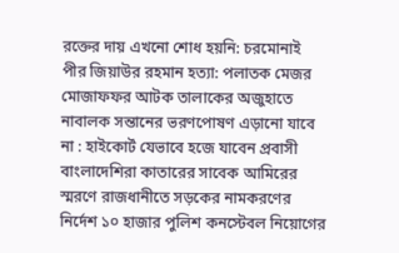রক্তের দায় এখনো শোধ হয়নি: চরমোনাই পীর জিয়াউর রহমান হত্যা: পলাতক মেজর মোজাফফর আটক তালাকের অজুহাতে নাবালক সন্তানের ভরণপোষণ এড়ানো যাবে না : হাইকোর্ট যেভাবে হজে যাবেন প্রবাসী বাংলাদেশিরা কাতারের সাবেক আমিরের স্মরণে রাজধানীতে সড়কের নামকরণের নির্দেশ ১০ হাজার পুলিশ কনস্টেবল নিয়োগের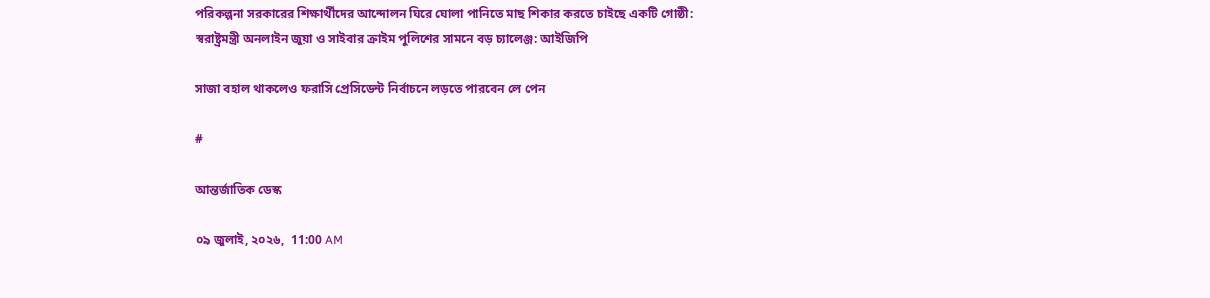পরিকল্পনা সরকারের শিক্ষার্থীদের আন্দোলন ঘিরে ঘোলা পানিতে মাছ শিকার করতে চাইছে একটি গোষ্ঠী: স্বরাষ্ট্রমন্ত্রী অনলাইন জুয়া ও সাইবার ক্রাইম পুলিশের সামনে বড় চ্যালেঞ্জ: আইজিপি

সাজা বহাল থাকলেও ফরাসি প্রেসিডেন্ট নির্বাচনে লড়তে পারবেন লে পেন

#

আন্তর্জাতিক ডেস্ক

০৯ জুলাই, ২০২৬,  11:00 AM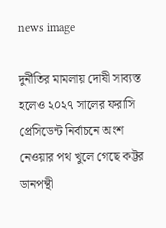news image

দুর্নীতির মামলায় দোষী সাব্যস্ত হলেও ২০২৭ সালের ফরাসি প্রেসিডেন্ট নির্বাচনে অংশ নেওয়ার পথ খুলে গেছে কট্টর ডানপন্থী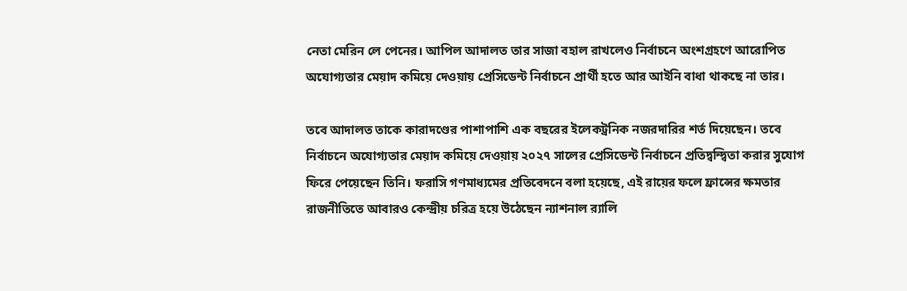নেতা মেরিন লে পেনের। আপিল আদালত তার সাজা বহাল রাখলেও নির্বাচনে অংশগ্রহণে আরোপিত অযোগ্যতার মেয়াদ কমিয়ে দেওয়ায় প্রেসিডেন্ট নির্বাচনে প্রার্থী হতে আর আইনি বাধা থাকছে না তার।

তবে আদালত তাকে কারাদণ্ডের পাশাপাশি এক বছরের ইলেকট্রনিক নজরদারির শর্ত দিয়েছেন। তবে নির্বাচনে অযোগ্যতার মেয়াদ কমিয়ে দেওয়ায় ২০২৭ সালের প্রেসিডেন্ট নির্বাচনে প্রতিদ্বন্দ্বিতা করার সুযোগ ফিরে পেয়েছেন তিনি। ফরাসি গণমাধ্যমের প্রতিবেদনে বলা হয়েছে, এই রায়ের ফলে ফ্রান্সের ক্ষমতার রাজনীতিতে আবারও কেন্দ্রীয় চরিত্র হয়ে উঠেছেন ন্যাশনাল র‍্যালি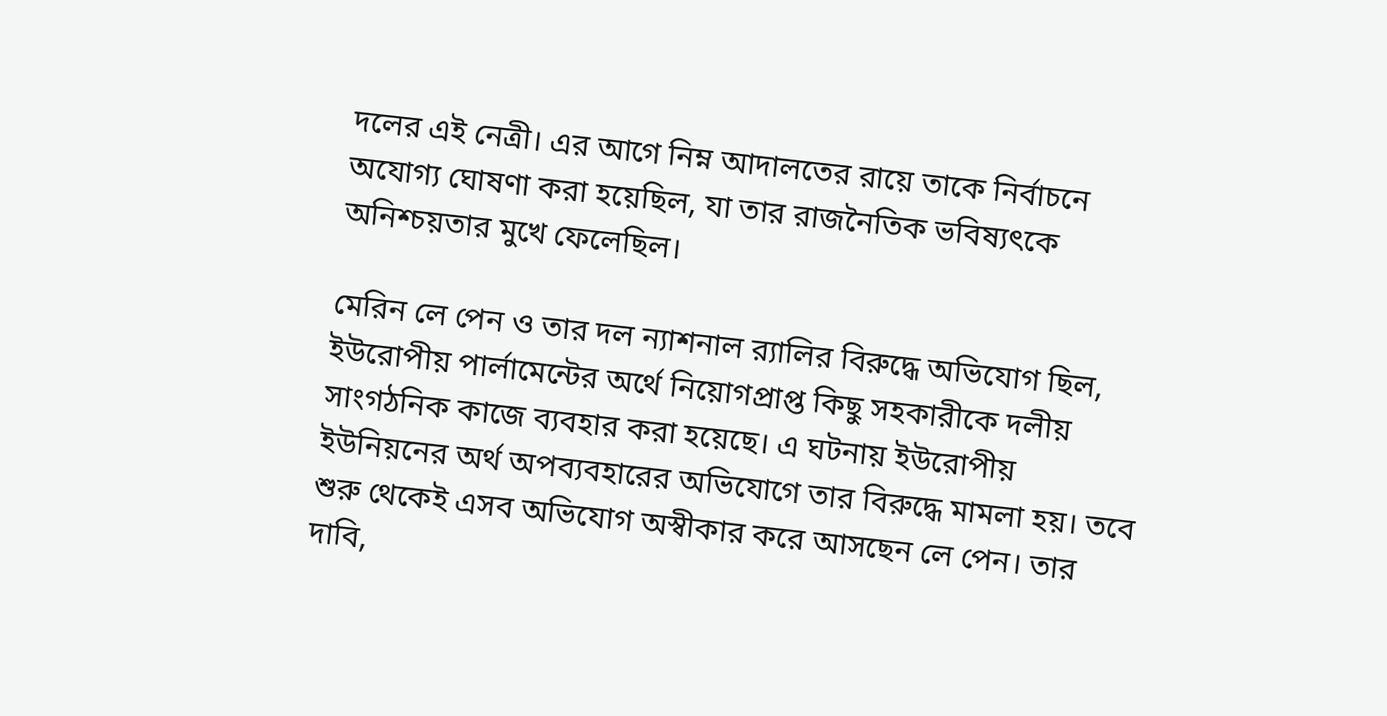দলের এই নেত্রী। এর আগে নিম্ন আদালতের রায়ে তাকে নির্বাচনে অযোগ্য ঘোষণা করা হয়েছিল, যা তার রাজনৈতিক ভবিষ্যৎকে অনিশ্চয়তার মুখে ফেলেছিল।

মেরিন লে পেন ও তার দল ন্যাশনাল র‍্যালির বিরুদ্ধে অভিযোগ ছিল, ইউরোপীয় পার্লামেন্টের অর্থে নিয়োগপ্রাপ্ত কিছু সহকারীকে দলীয় সাংগঠনিক কাজে ব্যবহার করা হয়েছে। এ ঘটনায় ইউরোপীয় ইউনিয়নের অর্থ অপব্যবহারের অভিযোগে তার বিরুদ্ধে মামলা হয়। তবে শুরু থেকেই এসব অভিযোগ অস্বীকার করে আসছেন লে পেন। তার দাবি,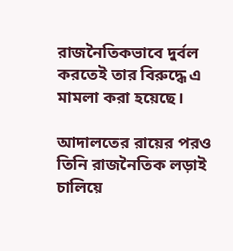রাজনৈতিকভাবে দুর্বল করতেই তার বিরুদ্ধে এ মামলা করা হয়েছে।

আদালতের রায়ের পরও তিনি রাজনৈতিক লড়াই চালিয়ে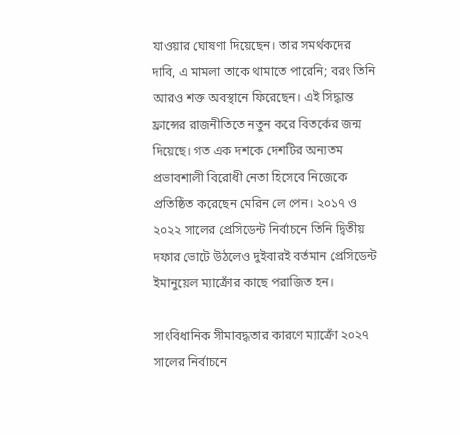যাওয়ার ঘোষণা দিয়েছেন। তার সমর্থকদের দাবি, এ মামলা তাকে থামাতে পারেনি; বরং তিনি আরও শক্ত অবস্থানে ফিরেছেন। এই সিদ্ধান্ত ফ্রান্সের রাজনীতিতে নতুন করে বিতর্কের জন্ম দিয়েছে। গত এক দশকে দেশটির অন্যতম প্রভাবশালী বিরোধী নেতা হিসেবে নিজেকে প্রতিষ্ঠিত করেছেন মেরিন লে পেন। ২০১৭ ও ২০২২ সালের প্রেসিডেন্ট নির্বাচনে তিনি দ্বিতীয় দফার ভোটে উঠলেও দুইবারই বর্তমান প্রেসিডেন্ট ইমানুয়েল ম্যাক্রোঁর কাছে পরাজিত হন।

সাংবিধানিক সীমাবদ্ধতার কারণে ম্যাক্রোঁ ২০২৭ সালের নির্বাচনে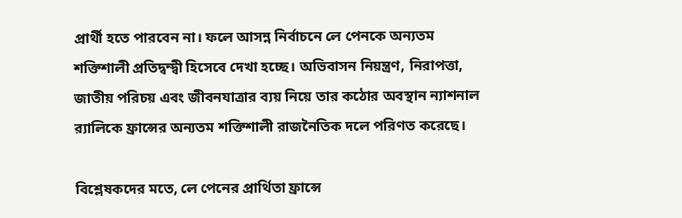প্রার্থী হতে পারবেন না। ফলে আসন্ন নির্বাচনে লে পেনকে অন্যতম শক্তিশালী প্রতিদ্বন্দ্বী হিসেবে দেখা হচ্ছে। অভিবাসন নিয়ন্ত্রণ, নিরাপত্তা, জাতীয় পরিচয় এবং জীবনযাত্রার ব্যয় নিয়ে তার কঠোর অবস্থান ন্যাশনাল র‍্যালিকে ফ্রান্সের অন্যতম শক্তিশালী রাজনৈতিক দলে পরিণত করেছে।

বিশ্লেষকদের মতে, লে পেনের প্রার্থিতা ফ্রান্সে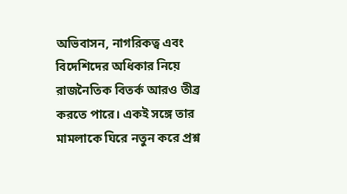অভিবাসন, নাগরিকত্ব এবং বিদেশিদের অধিকার নিয়ে রাজনৈতিক বিতর্ক আরও তীব্র করতে পারে। একই সঙ্গে তার মামলাকে ঘিরে নতুন করে প্রশ্ন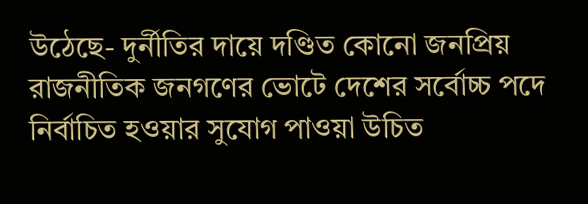উঠেছে- দুর্নীতির দায়ে দণ্ডিত কোনো জনপ্রিয় রাজনীতিক জনগণের ভোটে দেশের সর্বোচ্চ পদে নির্বাচিত হওয়ার সুযোগ পাওয়া উচিত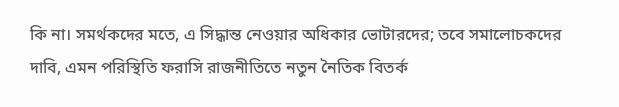কি না। সমর্থকদের মতে, এ সিদ্ধান্ত নেওয়ার অধিকার ভোটারদের; তবে সমালোচকদের দাবি, এমন পরিস্থিতি ফরাসি রাজনীতিতে নতুন নৈতিক বিতর্ক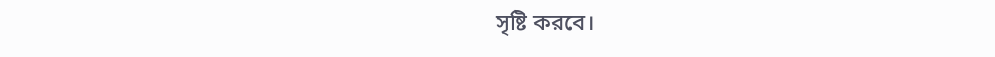সৃষ্টি করবে।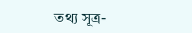তথ্য সূত্র-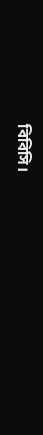বিবিসি।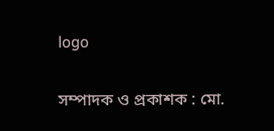logo

সম্পাদক ও প্রকাশক : মো.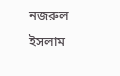নজরুল ইসলাম